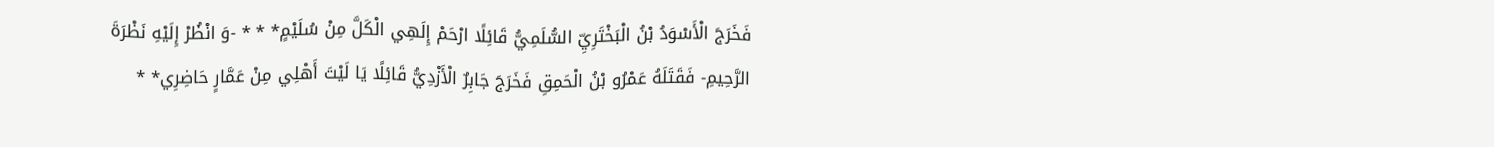فَخَرَجَ الْأَسْوَدُ بْنُ الْبَخْتَرِيِّ السُّلَمِيُّ قَائِلًا ارْحَمْ إِلَهِي الْكَلَّ مِنْ سُلَيْمٍ* * * -وَ انْظُرْ إِلَيْهِ نَظْرَةَ الرَّحِيمِ- فَقَتَلَهُ عَمْرُو بْنُ الْحَمِقِ فَخَرَجَ جَابِرٌ الْأَزْدِيُّ قَائِلًا يَا لَيْتَ أَهْلِي مِنْ عَمَّارٍ حَاضِرِي* *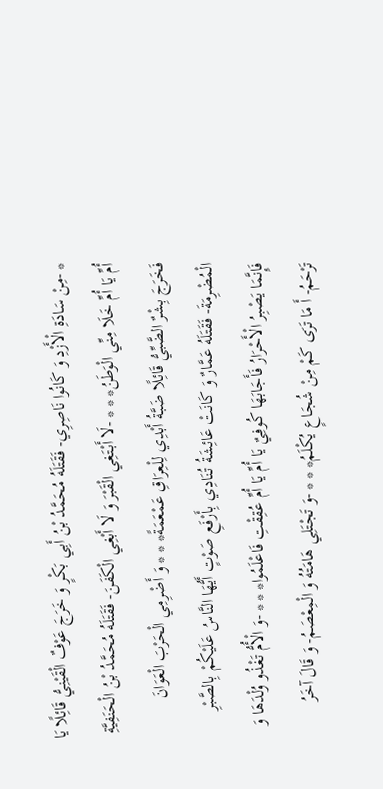* -مِنْ سَادَةِ الْأَزْدِ وَ كَانُوا نَاصِرِي- فَقَتَلَهُ مُحَمَّدُ بْنُ أَبِي بَكْرٍ وَ خَرَجَ عَوْفٌ الْقَيْنِيُّ قَائِلًا يَا أُمِّ يَا أُمِّ خَلَا مِنِّي الْوَطَنُ* * * -لَا أَبْتَغِي الْقَبْرَ وَ لَا أَبْغِي الْكَفَنَ- فَقَتَلَهُ مُحَمَّدُ بْنُ الْحَنَفِيَّةِ فَخَرَجَ بِشْرٌ الضَّبِّيُّ قَائِلًا ضَبَّةُ أَبْدِي لِلْعِرَاقِ عَمْعَمَةً* * * وَ أَضْرِمِي الْحَرْبَ الْعَوَانَ الْمُضْرِمَةَ- فَقَتَلَهُ عَمَّارٌ وَ كَانَتْ عَائِشَةُ تُنَادِي بِأَرْفَعِ صَوْتٍ أَيُّهَا النَّاسُ عَلَيْكُمْ بِالصَّبْرِ فَإِنَّمَا يَصْبِرُ الْأَحْرَارُ فَأَجَابَهَا كُوفِيٌ يَا أُمِّ يَا أُمِّ عُقِقْتِ فَاعْلَمُوا* * * -وَ الْأُمُّ تَغْذُو وُلْدَهَا وَ تَرْحَمُ- أَ مَا تَرَى كَمْ مِنْ شُجَاعٍ يُكْلَمُ* * * -وَ تَجْتَلِي هَامَتُهُ وَ الْمِعْصَمُ- وَ قَالَ آخَرُ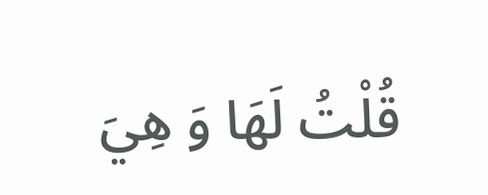قُلْتُ لَهَا وَ هِيَ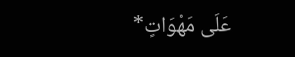عَلَى مَهْوَاتٍ*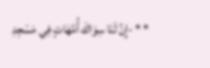* * -إِنَّ لَنَا سِوَاكَ أُمَّهَاتٍ فِي مَسْجِدِ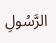الرَّسُولِ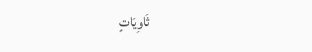ثَاوِيَاتٍ